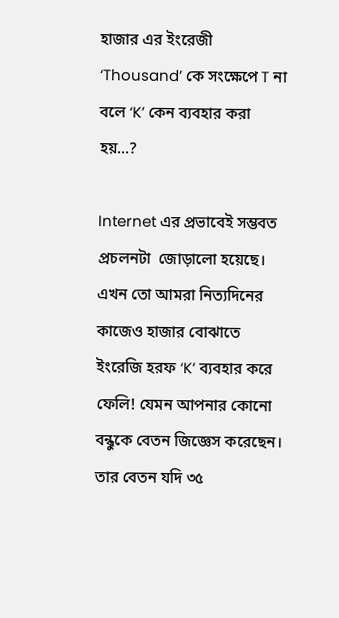হাজার এর ইংরেজী ‘Thousand’ কে সংক্ষেপে T না বলে ‘K’ কেন ব্যবহার করা হয়…?

Internet এর প্রভাবেই সম্ভবত প্রচলনটা  জোড়ালো হয়েছে। এখন তো আমরা নিত্যদিনের কাজেও হাজার বোঝাতে ইংরেজি হরফ ‘K’ ব্যবহার করে ফেলি! যেমন আপনার কোনো বন্ধুকে বেতন জিজ্ঞেস করেছেন। তার বেতন যদি ৩৫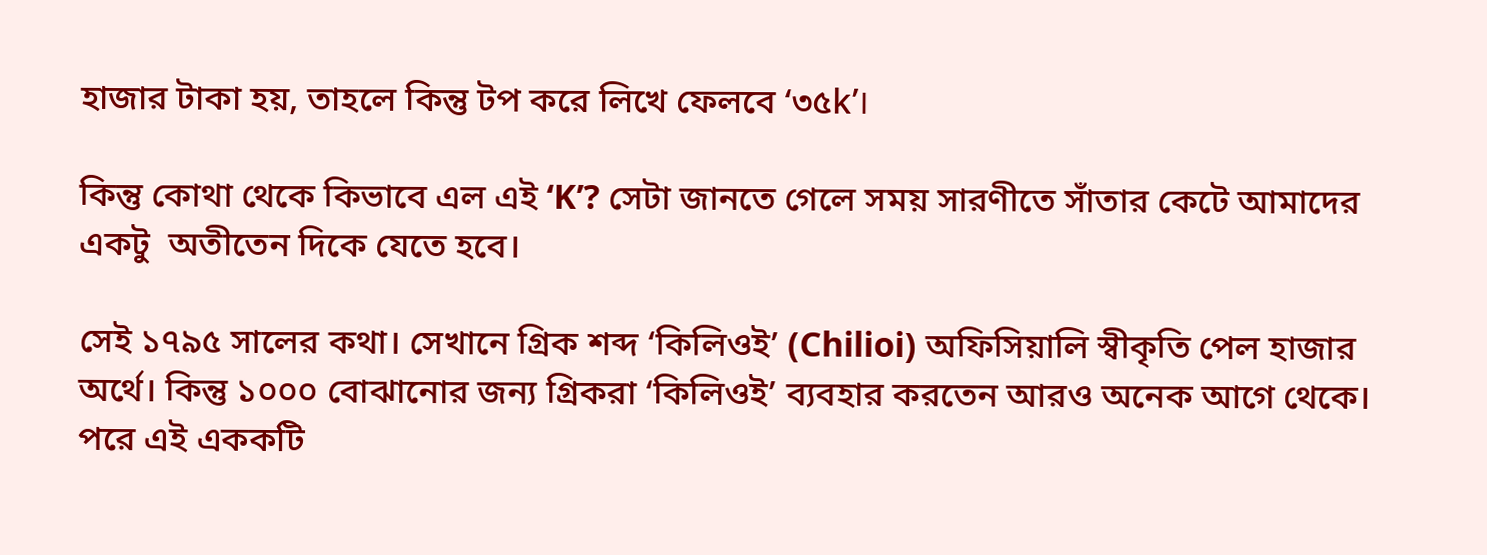হাজার টাকা হয়, তাহলে কিন্তু টপ করে লিখে ফেলবে ‘৩৫k’।

কিন্তু কোথা থেকে কিভাবে এল এই ‘K’? সেটা জানতে গেলে সময় সারণীতে সাঁতার কেটে আমাদের একটু  অতীতেন দিকে যেতে হবে।

সেই ১৭৯৫ সালের কথা। সেখানে গ্রিক শব্দ ‘কিলিওই’ (Chilioi) অফিসিয়ালি স্বীকৃতি পেল হাজার অর্থে। কিন্তু ১০০০ বোঝানোর জন্য গ্রিকরা ‘কিলিওই’ ব্যবহার করতেন আরও অনেক আগে থেকে। পরে এই এককটি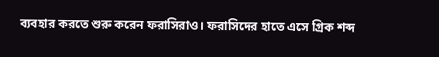ব্যবহার করতে শুরু করেন ফরাসিরাও। ফরাসিদের হাতে এসে গ্রিক শব্দ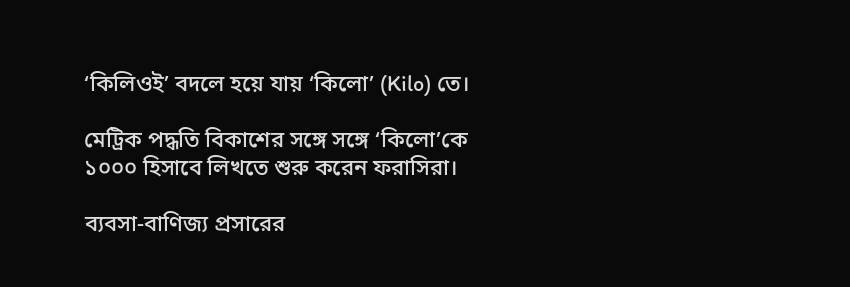‘কিলিওই’ বদলে হয়ে যায় ‘কিলো’ (Kilo) তে।

মেট্রিক পদ্ধতি বিকাশের সঙ্গে সঙ্গে ‘কিলো’কে ১০০০ হিসাবে লিখতে শুরু করেন ফরাসিরা।

ব্যবসা-বাণিজ্য প্রসারের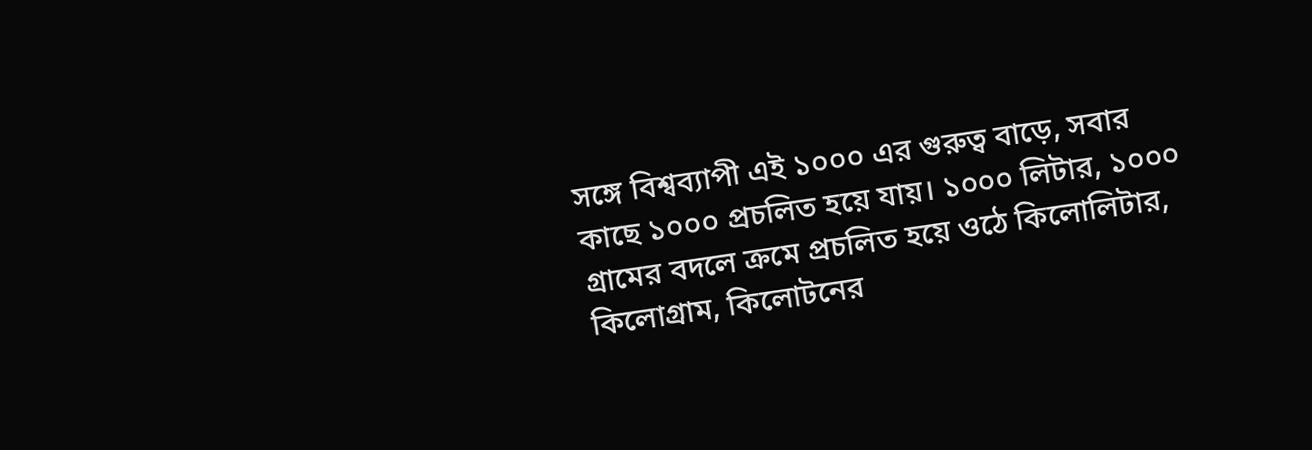সঙ্গে বিশ্বব্যাপী এই ১০০০ এর গুরুত্ব বাড়ে, সবার কাছে ১০০০ প্রচলিত হয়ে যায়। ১০০০ লিটার, ১০০০ গ্রামের বদলে ক্রমে প্রচলিত হয়ে ওঠে কিলোলিটার, কিলোগ্রাম, কিলোটনের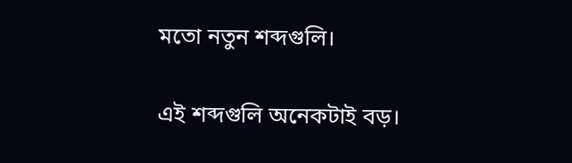মতো নতুন শব্দগুলি।

এই শব্দগুলি অনেকটাই বড়।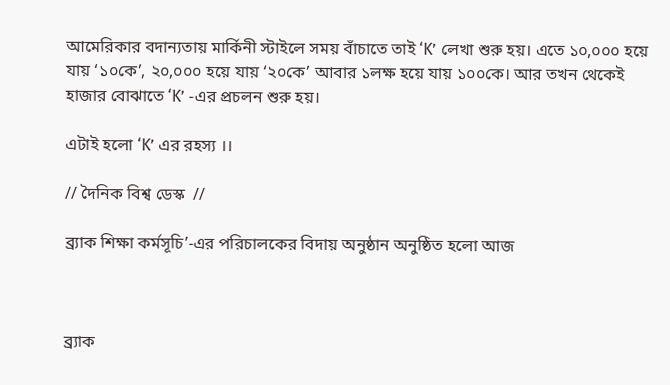আমেরিকার বদান্যতায় মার্কিনী স্টাইলে সময় বাঁচাতে তাই ‌‘K’ লেখা শুরু হয়। এতে ১০,০০০ হয়ে যায় ‘১০কে’, ২০,০০০ হয়ে যায় ‘২০কে’ আবার ১লক্ষ হয়ে যায় ১০০কে। আর তখন থেকেই হাজার বোঝাতে ‌‘K’ -এর প্রচলন শুরু হয়।

এটাই হলো ‌‘K’ এর রহস্য ।।

// দৈনিক বিশ্ব ডেস্ক  //

ব্র্যাক শিক্ষা কর্মসূচি’-এর পরিচালকের বিদায় অনুষ্ঠান অনুষ্ঠিত হলো আজ



ব্র্যাক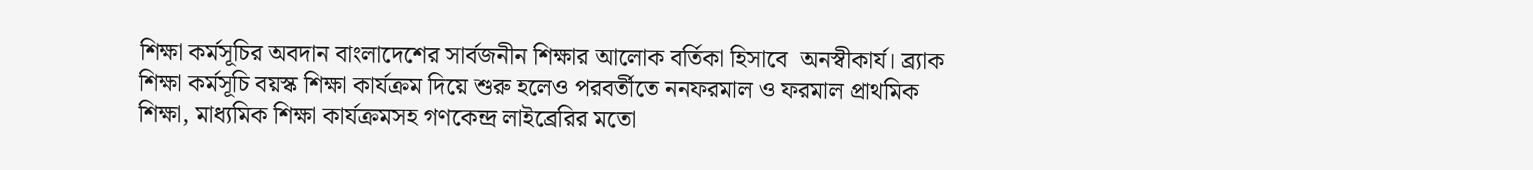শিক্ষা কর্মসূচির অবদান বাংলাদেশের সার্বজনীন শিক্ষার আলোক বর্তিকা হিসাবে  অনস্বীকার্য। ব্র্যাক শিক্ষা কর্মসূচি বয়স্ক শিক্ষা কার্যক্রম দিয়ে শুরু হলেও পরবর্তীতে ননফরমাল ও ফরমাল প্রাথমিক শিক্ষা, মাধ্যমিক শিক্ষা কার্যক্রমসহ গণকেন্দ্র লাইব্রেরির মতো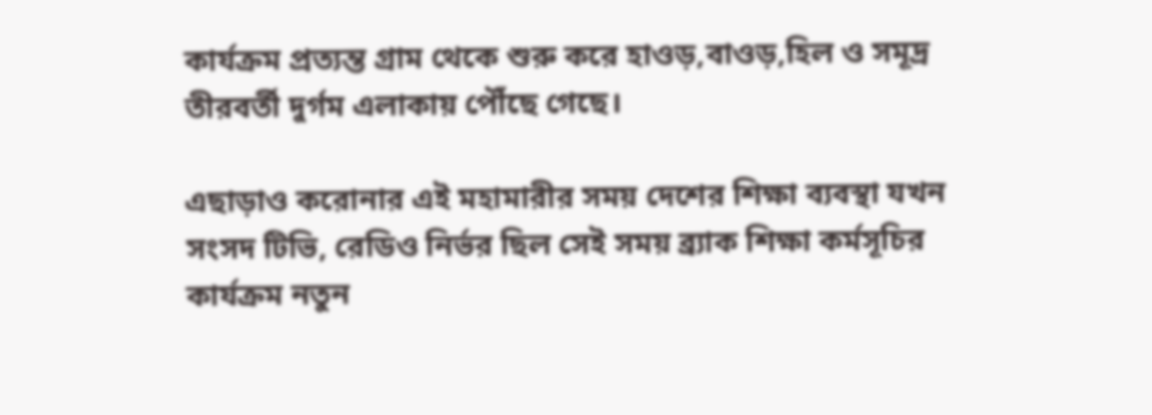কার্যক্রম প্রত্যন্ত গ্রাম থেকে শুরু করে হাওড়,বাওড়,হিল ও সমূদ্র তীরবর্তী দুর্গম এলাকায় পৌঁছে গেছে।

এছাড়াও করোনার এই মহামারীর সময় দেশের শিক্ষা ব্যবস্থা যখন সংসদ টিভি, রেডিও নির্ভর ছিল সেই সময় ব্র্যাক শিক্ষা কর্মসূচির কার্যক্রম নতুন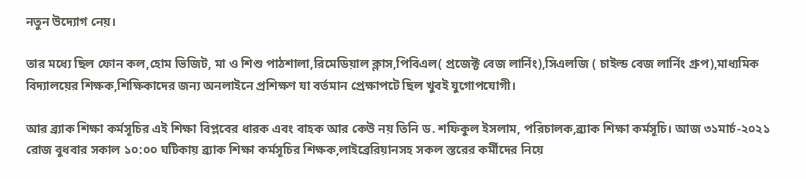নতুন উদ্যোগ নেয়।

তার মধ্যে ছিল ফোন কল,হোম ভিজিট, মা ও শিশু পাঠশালা,রিমেডিয়াল ক্লাস,পিবিএল( প্রজেক্ট বেজ লার্নিং),সিএলজি ( চাইল্ড বেজ লার্নিং গ্রুপ),মাধ্যমিক বিদ্যালয়ের শিক্ষক,শিক্ষিকাদের জন্য অনলাইনে প্রশিক্ষণ যা বর্তমান প্রেক্ষাপটে ছিল খুবই যুগোপযোগী।

আর ব্র্যাক শিক্ষা কর্মসূচির এই শিক্ষা বিপ্লবের ধারক এবং বাহক আর কেউ নয় তিনি ড. শফিকুল ইসলাম, পরিচালক,ব্র্যাক শিক্ষা কর্মসূচি। আজ ৩১মার্চ-২০২১ রোজ বুধবার সকাল ১০:০০ ঘটিকায় ব্র্যাক শিক্ষা কর্মসূচির শিক্ষক,লাইব্রেরিয়ানসহ সকল স্তরের কর্মীদের নিয়ে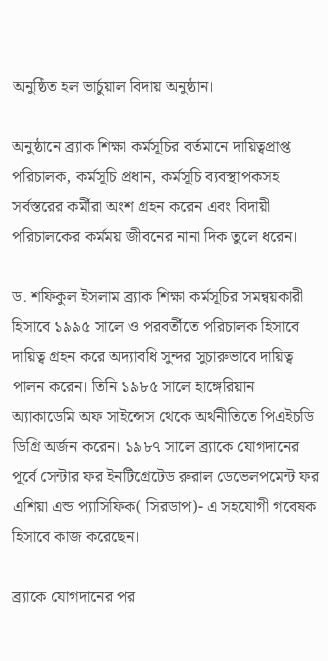অনুষ্ঠিত হল ভার্চুয়াল বিদায় অনুষ্ঠান।

অনুষ্ঠানে ব্র্যাক শিক্ষা কর্মসূচির বর্তমানে দায়িত্বপ্রাপ্ত পরিচালক, কর্মসূচি প্রধান, কর্মসূচি ব্যবস্থাপকসহ সর্বস্তরের কর্মীরা অংশ গ্রহন করেন এবং বিদায়ী পরিচালকের কর্মময় জীবনের নানা দিক তুলে ধরেন।

ড. শফিকুল ইসলাম ব্র্যাক শিক্ষা কর্মসূচির সমন্বয়কারী হিসাবে ১৯৯৫ সালে ও পরবর্তীতে পরিচালক হিসাবে দায়িত্ব গ্রহন করে অদ্যাবধি সুন্দর সুচারুভাবে দায়িত্ব পালন করেন। তিনি ১৯৮৫ সালে হাঙ্গেরিয়ান অ্যাকাডেমি অফ সাইন্সেস থেকে অর্থনীতিতে পিএইচডি ডিগ্রি অর্জন করেন। ১৯৮৭ সালে ব্র্যাকে যোগদানের পূর্বে সেন্টার ফর ইনটিগ্রেটেড রুরাল ডেভেলপমেন্ট ফর এশিয়া এন্ড প্যাসিফিক( সিরডাপ)- এ সহযোগী গবেষক হিসাবে কাজ করেছেন।

ব্র্যাকে যোগদানের পর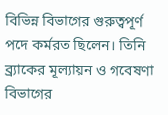বিভিন্ন বিভাগের গুরুত্বপূর্ণ পদে কর্মরত ছিলেন। তিনি ব্র্যাকের মূল্যায়ন ও গবেষণা বিভাগের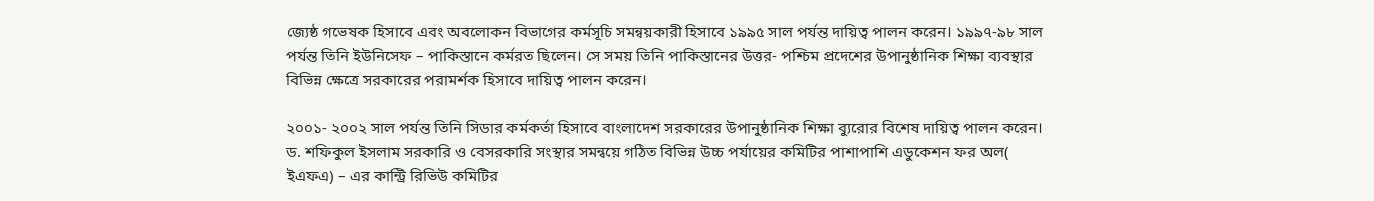জ্যেষ্ঠ গভেষক হিসাবে এবং অবলোকন বিভাগের কর্মসূচি সমন্বয়কারী হিসাবে ১৯৯৫ সাল পর্যন্ত দায়িত্ব পালন করেন। ১৯৯৭-৯৮ সাল পর্যন্ত তিনি ইউনিসেফ – পাকিস্তানে কর্মরত ছিলেন। সে সময় তিনি পাকিস্তানের উত্তর- পশ্চিম প্রদেশের উপানুষ্ঠানিক শিক্ষা ব্যবস্থার বিভিন্ন ক্ষেত্রে সরকারের পরামর্শক হিসাবে দায়িত্ব পালন করেন।

২০০১- ২০০২ সাল পর্যন্ত তিনি সিডার কর্মকর্তা হিসাবে বাংলাদেশ সরকারের উপানুষ্ঠানিক শিক্ষা ব্যুরোর বিশেষ দায়িত্ব পালন করেন। ড. শফিকুল ইসলাম সরকারি ও বেসরকারি সংস্থার সমন্বয়ে গঠিত বিভিন্ন উচ্চ পর্যায়ের কমিটির পাশাপাশি এডুকেশন ফর অল( ইএফএ) – এর কান্ট্রি রিভিউ কমিটির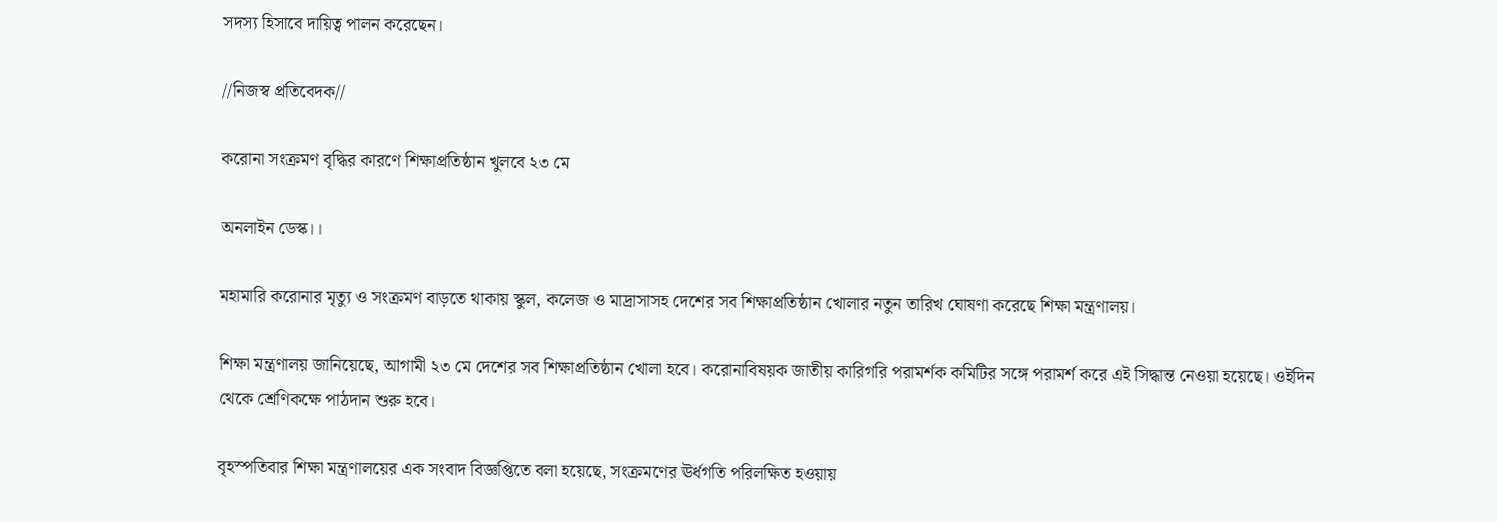সদস্য হিসাবে দায়িত্ব পালন করেছেন।

//নিজস্ব প্রতিবেদক//

করোনা সংক্রমণ বৃদ্ধির কারণে শিক্ষাপ্রতিষ্ঠান খুলবে ২৩ মে

অনলাইন ডেস্ক।।

মহামারি করোনার মৃত্যু ও সংক্রমণ বাড়তে থাকায় স্কুল, কলেজ ও মাদ্রাসাসহ দেশের সব শিক্ষাপ্রতিষ্ঠান খোলার নতুন তারিখ ঘোষণা করেছে শিক্ষা মন্ত্রণালয়।

শিক্ষা মন্ত্রণালয় জানিয়েছে, আগামী ২৩ মে দেশের সব শিক্ষাপ্রতিষ্ঠান খোলা হবে। করোনাবিষয়ক জাতীয় কারিগরি পরামর্শক কমিটির সঙ্গে পরামর্শ করে এই সিদ্ধান্ত নেওয়া হয়েছে। ওইদিন থেকে শ্রেণিকক্ষে পাঠদান শুরু হবে।

বৃহস্পতিবার শিক্ষা মন্ত্রণালয়ের এক সংবাদ বিজ্ঞপ্তিতে বলা হয়েছে, সংক্রমণের ঊর্ধগতি পরিলক্ষিত হওয়ায়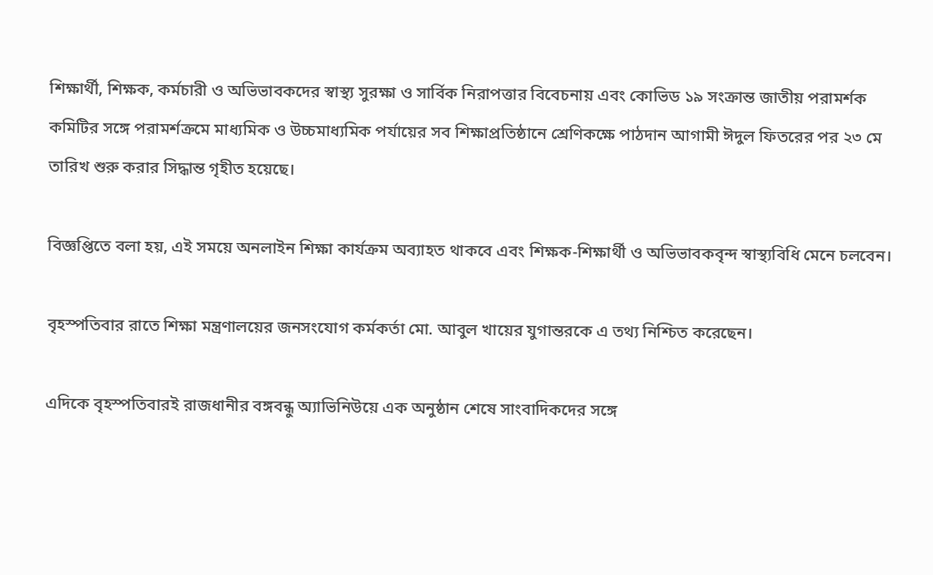শিক্ষার্থী, শিক্ষক, কর্মচারী ও অভিভাবকদের স্বাস্থ্য সুরক্ষা ও সার্বিক নিরাপত্তার বিবেচনায় এবং কোভিড ১৯ সংক্রান্ত জাতীয় পরামর্শক কমিটির সঙ্গে পরামর্শক্রমে মাধ্যমিক ও উচ্চমাধ্যমিক পর্যায়ের সব শিক্ষাপ্রতিষ্ঠানে শ্রেণিকক্ষে পাঠদান আগামী ঈদুল ফিতরের পর ২৩ মে তারিখ শুরু করার সিদ্ধান্ত গৃহীত হয়েছে।

বিজ্ঞপ্তিতে বলা হয়, এই সময়ে অনলাইন শিক্ষা কার্যক্রম অব্যাহত থাকবে এবং শিক্ষক-শিক্ষার্থী ও অভিভাবকবৃন্দ স্বাস্থ্যবিধি মেনে চলবেন।

বৃহস্পতিবার রাতে শিক্ষা মন্ত্রণালয়ের জনসংযোগ কর্মকর্তা মো. আবুল খায়ের যুগান্তরকে এ তথ্য নিশ্চিত করেছেন।

এদিকে বৃহস্পতিবারই রাজধানীর বঙ্গবন্ধু অ্যাভিনিউয়ে এক অনুষ্ঠান শেষে সাংবাদিকদের সঙ্গে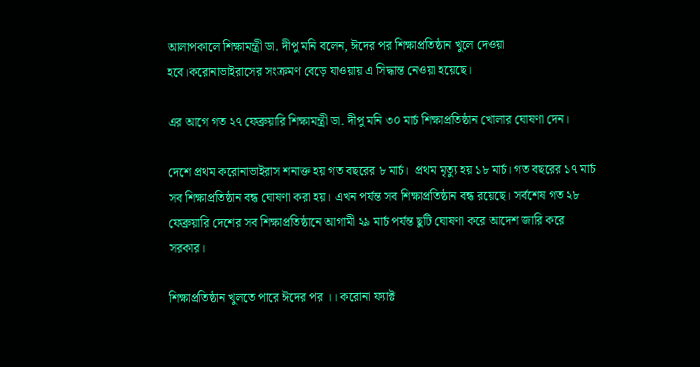আলাপকালে শিক্ষামন্ত্রী ডা. দীপু মনি বলেন, ঈদের পর শিক্ষাপ্রতিষ্ঠান খুলে দেওয়া হবে।করোনাভাইরাসের সংক্রমণ বেড়ে যাওয়ায় এ সিদ্ধান্ত নেওয়া হয়েছে।

এর আগে গত ২৭ ফেব্রুয়ারি শিক্ষামন্ত্রী ডা. দীপু মনি ৩০ মার্চ শিক্ষাপ্রতিষ্ঠান খোলার ঘোষণা দেন।

দেশে প্রথম করোনাভাইরাস শনাক্ত হয় গত বছরের ৮ মার্চ।  প্রথম মৃত্যু হয় ১৮ মার্চ। গত বছরের ১৭ মার্চ সব শিক্ষাপ্রতিষ্ঠান বন্ধ ঘোষণা করা হয়। এখন পর্যন্ত সব শিক্ষাপ্রতিষ্ঠান বন্ধ রয়েছে। সর্বশেষ গত ২৮ ফেব্রুয়ারি দেশের সব শিক্ষাপ্রতিষ্ঠানে আগামী ২৯ মার্চ পর্যন্ত ছুটি ঘোষণা করে আদেশ জারি করে সরকার।

শিক্ষাপ্রতিষ্ঠান খুলতে পারে ঈদের পর ।। করোনা ফ্যাক্ট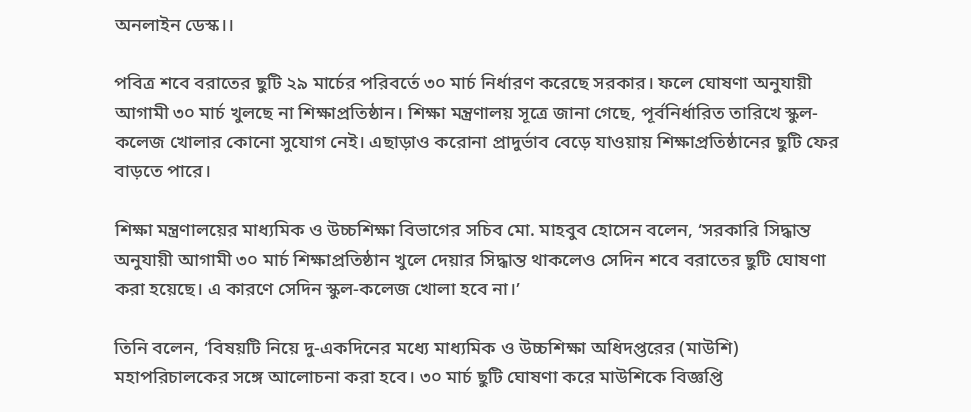অনলাইন ডেস্ক।।

পবিত্র শবে বরাতের ছুটি ২৯ মার্চের পরিবর্তে ৩০ মার্চ নির্ধারণ করেছে সরকার। ফলে ঘোষণা অনুযায়ী আগামী ৩০ মার্চ খুলছে না শিক্ষাপ্রতিষ্ঠান। শিক্ষা মন্ত্রণালয় সূত্রে জানা গেছে, পূর্বনির্ধারিত তারিখে স্কুল-কলেজ খোলার কোনো সুযোগ নেই। এছাড়াও করোনা প্রাদুর্ভাব বেড়ে যাওয়ায় শিক্ষাপ্রতিষ্ঠানের ছুটি ফের বাড়তে পারে।

শিক্ষা মন্ত্রণালয়ের মাধ্যমিক ও উচ্চশিক্ষা বিভাগের সচিব মো. মাহবুব হোসেন বলেন, ‘সরকারি সিদ্ধান্ত অনুযায়ী আগামী ৩০ মার্চ শিক্ষাপ্রতিষ্ঠান খুলে দেয়ার সিদ্ধান্ত থাকলেও সেদিন শবে বরাতের ছুটি ঘোষণা করা হয়েছে। এ কারণে সেদিন স্কুল-কলেজ খোলা হবে না।’

তিনি বলেন, ‘বিষয়টি নিয়ে দু-একদিনের মধ্যে মাধ্যমিক ও উচ্চশিক্ষা অধিদপ্তরের (মাউশি) মহাপরিচালকের সঙ্গে আলোচনা করা হবে। ৩০ মার্চ ছুটি ঘোষণা করে মাউশিকে বিজ্ঞপ্তি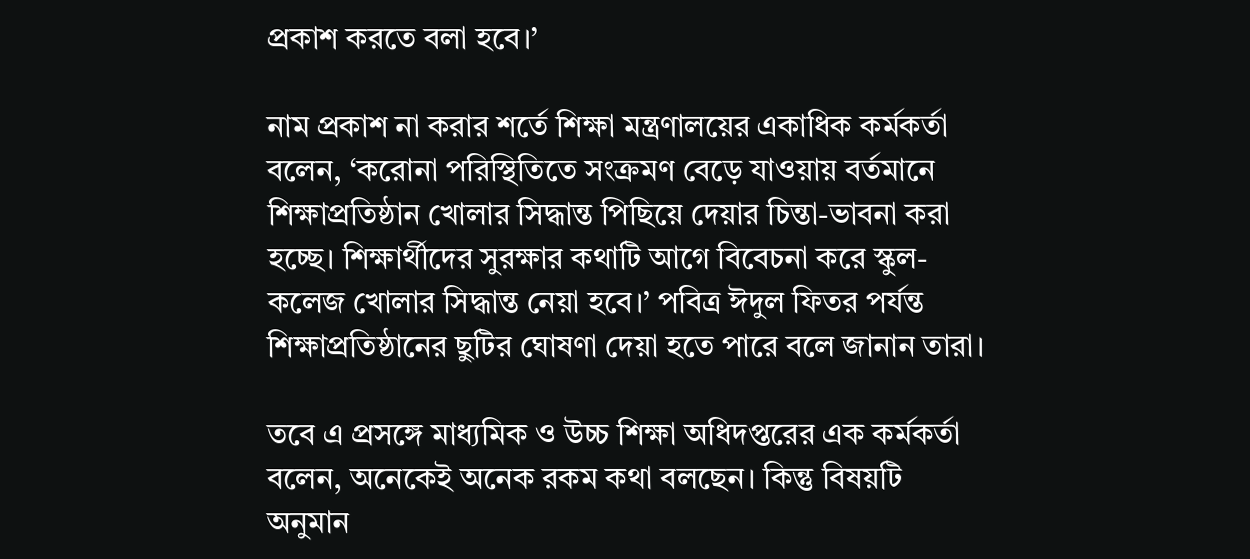প্রকাশ করতে বলা হবে।’

নাম প্রকাশ না করার শর্তে শিক্ষা মন্ত্রণালয়ের একাধিক কর্মকর্তা বলেন, ‘করোনা পরিস্থিতিতে সংক্রমণ বেড়ে যাওয়ায় বর্তমানে শিক্ষাপ্রতিষ্ঠান খোলার সিদ্ধান্ত পিছিয়ে দেয়ার চিন্তা-ভাবনা করা হচ্ছে। শিক্ষার্থীদের সুরক্ষার কথাটি আগে বিবেচনা করে স্কুল-কলেজ খোলার সিদ্ধান্ত নেয়া হবে।’ পবিত্র ঈদুল ফিতর পর্যন্ত শিক্ষাপ্রতিষ্ঠানের ছুটির ঘোষণা দেয়া হতে পারে বলে জানান তারা।

তবে এ প্রসঙ্গে মাধ্যমিক ও উচ্চ শিক্ষা অধিদপ্তরের এক কর্মকর্তা বলেন, অনেকেই অনেক রকম কথা বলছেন। কিন্তু বিষয়টি অনুমান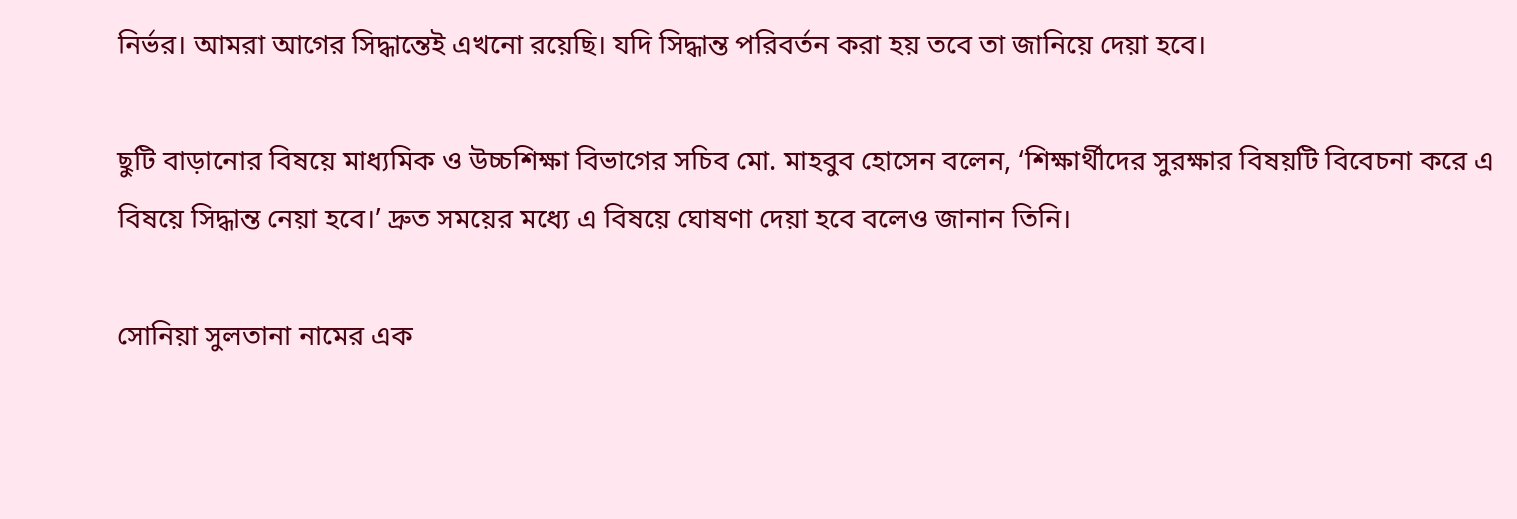নির্ভর। আমরা আগের সিদ্ধান্তেই এখনো রয়েছি। যদি সিদ্ধান্ত পরিবর্তন করা হয় তবে তা জানিয়ে দেয়া হবে।

ছুটি বাড়ানোর বিষয়ে মাধ্যমিক ও উচ্চশিক্ষা বিভাগের সচিব মো. মাহবুব হোসেন বলেন, ‘শিক্ষার্থীদের সুরক্ষার বিষয়টি বিবেচনা করে এ বিষয়ে সিদ্ধান্ত নেয়া হবে।’ দ্রুত সময়ের মধ্যে এ বিষয়ে ঘোষণা দেয়া হবে বলেও জানান তিনি।

সোনিয়া সুলতানা নামের এক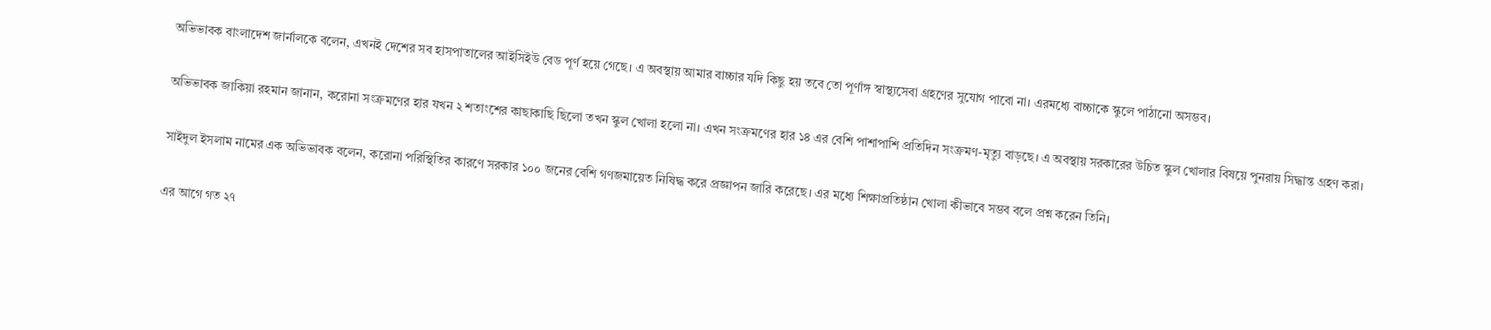অভিভাবক বাংলাদেশ জার্নালকে বলেন, এখনই দেশের সব হাসপাতালের আইসিইউ বেড পূর্ণ হয়ে গেছে। এ অবস্থায় আমার বাচ্চার যদি কিছু হয় তবে তো পূর্ণাঙ্গ স্বাস্থ্যসেবা গ্রহণের সুযোগ পাবো না। এরমধ্যে বাচ্চাকে স্কুলে পাঠানো অসম্ভব।

অভিভাবক জাকিয়া রহমান জানান, করোনা সংক্রমণের হার যখন ২ শতাংশের কাছাকাছি ছিলো তখন স্কুল খোলা হলো না। এখন সংক্রমণের হার ১৪ এর বেশি পাশাপাশি প্রতিদিন সংক্রমণ-মৃত্যু বাড়ছে। এ অবস্থায় সরকারের উচিত স্কুল খোলার বিষয়ে পুনরায় সিদ্ধান্ত গ্রহণ করা।

সাইদুল ইসলাম নামের এক অভিভাবক বলেন, করোনা পরিস্থিতির কারণে সরকার ১০০ জনের বেশি গণজমায়েত নিষিদ্ধ করে প্রজ্ঞাপন জারি করেছে। এর মধ্যে শিক্ষাপ্রতিষ্ঠান খোলা কীভাবে সম্ভব বলে প্রশ্ন করেন তিনি।

এর আগে গত ২৭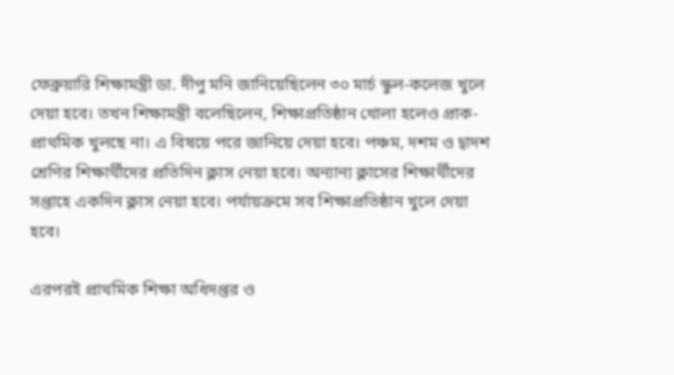ফেব্রুয়ারি শিক্ষামন্ত্রী ডা. দীপু মনি জানিয়েছিলেন ৩০ মার্চ স্কুল-কলেজ খুলে দেয়া হবে। তখন শিক্ষামন্ত্রী বলেছিলেন, শিক্ষাপ্রতিষ্ঠান খোলা হলেও প্রাক-প্রাথমিক খুলছে না। এ বিষয়ে পরে জানিয়ে দেয়া হবে। পঞ্চম, দশম ও দ্বাদশ শ্রেণির শিক্ষার্থীদের প্রতিদিন ক্লাস নেয়া হবে। অন্যান্য ক্লাসের শিক্ষার্থীদের সপ্তাহে একদিন ক্লাস নেয়া হবে। পর্যায়ক্রমে সব শিক্ষাপ্রতিষ্ঠান খুলে দেয়া হবে।

এরপরই প্রাথমিক শিক্ষা অধিদপ্তর ও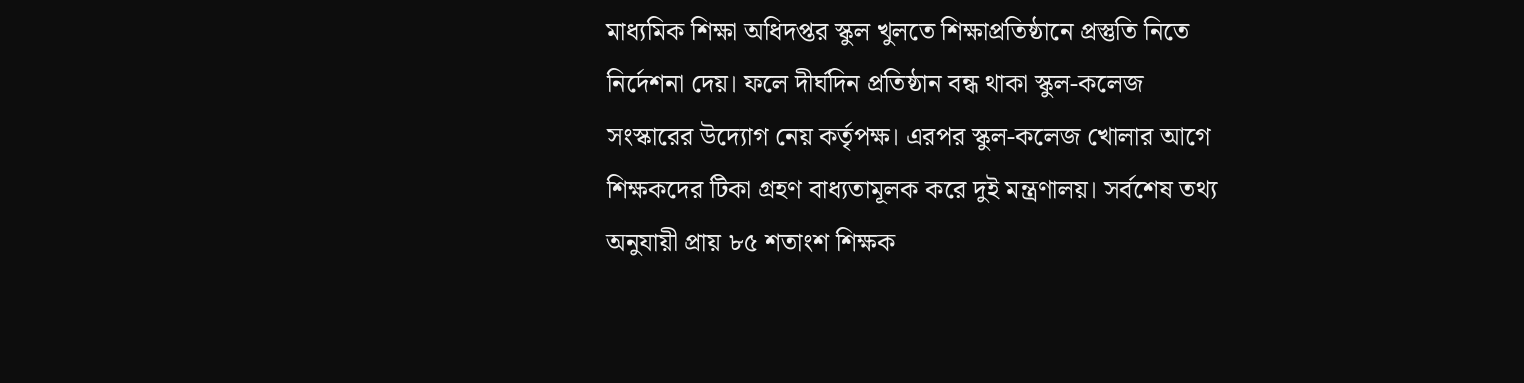মাধ্যমিক শিক্ষা অধিদপ্তর স্কুল খুলতে শিক্ষাপ্রতিষ্ঠানে প্রস্তুতি নিতে নির্দেশনা দেয়। ফলে দীর্ঘদিন প্রতিষ্ঠান বন্ধ থাকা স্কুল-কলেজ সংস্কারের উদ্যোগ নেয় কর্তৃপক্ষ। এরপর স্কুল-কলেজ খোলার আগে শিক্ষকদের টিকা গ্রহণ বাধ্যতামূলক করে দুই মন্ত্রণালয়। সর্বশেষ তথ্য অনুযায়ী প্রায় ৮৫ শতাংশ শিক্ষক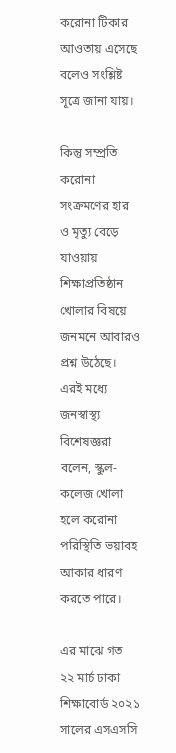করোনা টিকার আওতায় এসেছে বলেও সংশ্লিষ্ট সূত্রে জানা যায়।

কিন্তু সম্প্রতি করোনা সংক্রমণের হার ও মৃত্যু বেড়ে যাওয়ায় শিক্ষাপ্রতিষ্ঠান খোলার বিষয়ে জনমনে আবারও প্রশ্ন উঠেছে। এরই মধ্যে জনস্বাস্থ্য বিশেষজ্ঞরা বলেন, স্কুল-কলেজ খোলা হলে করোনা পরিস্থিতি ভয়াবহ আকার ধারণ করতে পারে।

এর মাঝে গত ২২ মার্চ ঢাকা শিক্ষাবোর্ড ২০২১ সালের এসএসসি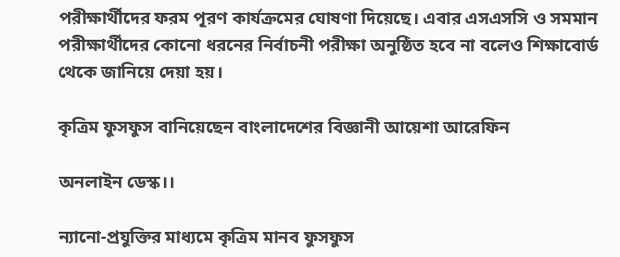পরীক্ষার্থীদের ফরম পূরণ কার্যক্রমের ঘোষণা দিয়েছে। এবার এসএসসি ও সমমান পরীক্ষার্থীদের কোনো ধরনের নির্বাচনী পরীক্ষা অনুষ্ঠিত হবে না বলেও শিক্ষাবোর্ড থেকে জানিয়ে দেয়া হয়।

কৃত্রিম ফুসফুস বানিয়েছেন বাংলাদেশের বিজ্ঞানী আয়েশা আরেফিন

অনলাইন ডেস্ক।।

ন্যানো-প্রযুক্তির মাধ্যমে কৃত্রিম মানব ফুসফুস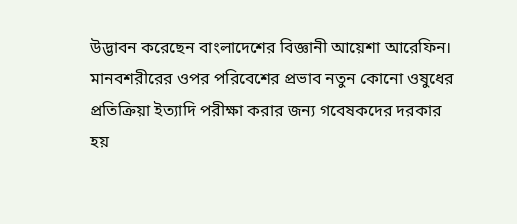উদ্ভাবন করেছেন বাংলাদেশের বিজ্ঞানী আয়েশা আরেফিন। মানবশরীরের ওপর পরিবেশের প্রভাব নতুন কোনো ওষুধের প্রতিক্রিয়া ইত্যাদি পরীক্ষা করার জন্য গবেষকদের দরকার হয়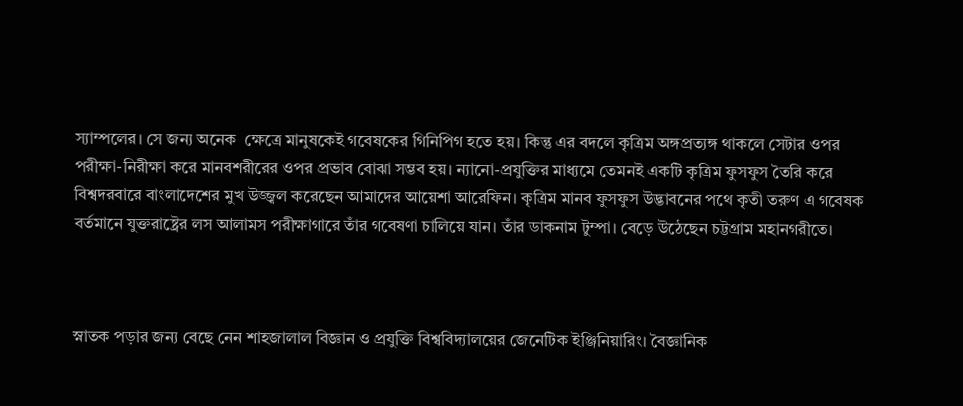স্যাম্পলের। সে জন্য অনেক  ক্ষেত্রে মানুষকেই গবেষকের গিনিপিগ হতে হয়। কিন্তু এর বদলে কৃত্রিম অঙ্গপ্রত্যঙ্গ থাকলে সেটার ওপর পরীক্ষা-নিরীক্ষা করে মানবশরীরের ওপর প্রভাব বোঝা সম্ভব হয়। ন্যানো-প্রযুক্তির মাধ্যমে তেমনই একটি কৃত্রিম ফুসফুস তৈরি করে বিশ্বদরবারে বাংলাদেশের মুখ উজ্জ্বল করেছেন আমাদের আয়েশা আরেফিন। কৃত্রিম মানব ফুসফুস উদ্ভাবনের পথে কৃতী তরুণ এ গবেষক বর্তমানে যুক্তরাষ্ট্রের লস আলামস পরীক্ষাগারে তাঁর গবেষণা চালিয়ে যান। তাঁর ডাকনাম টুম্পা। বেড়ে উঠেছেন চট্টগ্রাম মহানগরীতে।



স্নাতক পড়ার জন্য বেছে নেন শাহজালাল বিজ্ঞান ও প্রযুক্তি বিশ্ববিদ্যালয়ের জেনেটিক ইঞ্জিনিয়ারিং। বৈজ্ঞানিক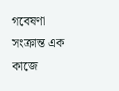গবেষণা সংক্রান্ত এক কাজে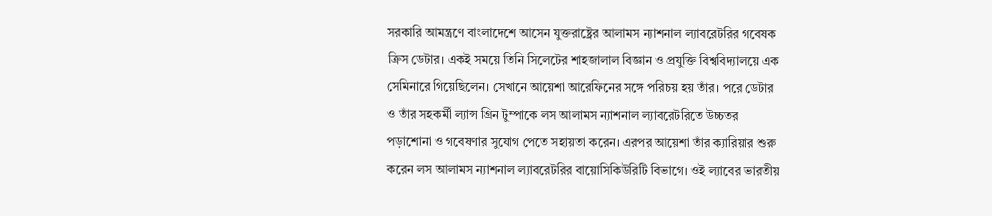সরকারি আমন্ত্রণে বাংলাদেশে আসেন যুক্তরাষ্ট্রের আলামস ন্যাশনাল ল্যাবরেটরির গবেষক ক্রিস ডেটার। একই সময়ে তিনি সিলেটের শাহজালাল বিজ্ঞান ও প্রযুক্তি বিশ্ববিদ্যালয়ে এক সেমিনারে গিয়েছিলেন। সেখানে আয়েশা আরেফিনের সঙ্গে পরিচয় হয় তাঁর। পরে ডেটার ও তাঁর সহকর্মী ল্যান্স গ্রিন টুম্পাকে লস আলামস ন্যাশনাল ল্যাবরেটরিতে উচ্চতর পড়াশোনা ও গবেষণার সুযোগ পেতে সহায়তা করেন। এরপর আয়েশা তাঁর ক্যারিয়ার শুরু করেন লস আলামস ন্যাশনাল ল্যাবরেটরির বায়োসিকিউরিটি বিভাগে। ওই ল্যাবের ভারতীয়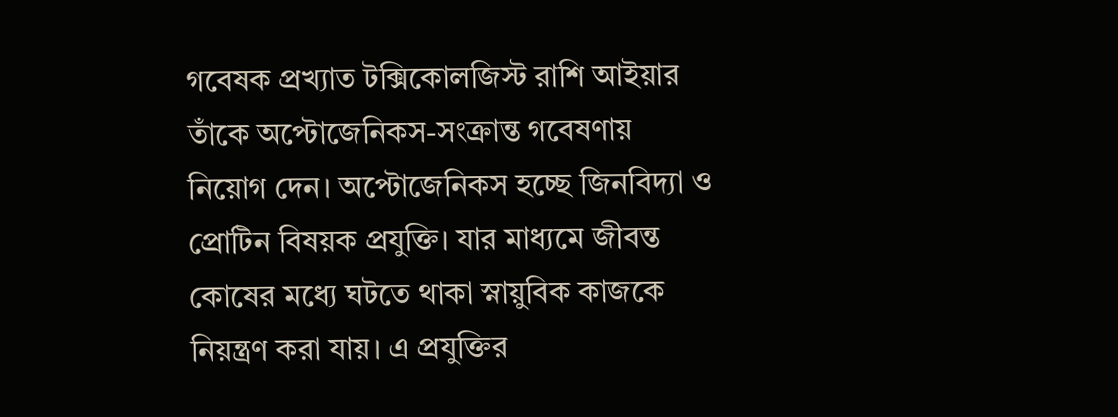গবেষক প্রখ্যাত টক্সিকোলজিস্ট রাশি আইয়ার তাঁকে অপ্টোজেনিকস-সংক্রান্ত গবেষণায় নিয়োগ দেন। অপ্টোজেনিকস হচ্ছে জিনবিদ্যা ও প্রোটিন বিষয়ক প্রযুক্তি। যার মাধ্যমে জীবন্ত কোষের মধ্যে ঘটতে থাকা স্নায়ুবিক কাজকে নিয়ন্ত্রণ করা যায়। এ প্রযুক্তির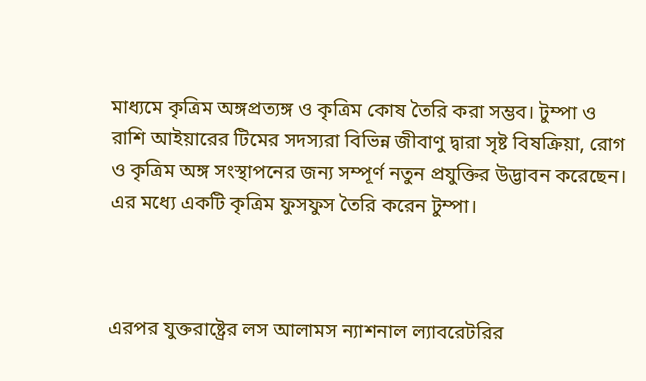মাধ্যমে কৃত্রিম অঙ্গপ্রত্যঙ্গ ও কৃত্রিম কোষ তৈরি করা সম্ভব। টুম্পা ও রাশি আইয়ারের টিমের সদস্যরা বিভিন্ন জীবাণু দ্বারা সৃষ্ট বিষক্রিয়া, রোগ ও কৃত্রিম অঙ্গ সংস্থাপনের জন্য সম্পূর্ণ নতুন প্রযুক্তির উদ্ভাবন করেছেন। এর মধ্যে একটি কৃত্রিম ফুসফুস তৈরি করেন টুম্পা।



এরপর যুক্তরাষ্ট্রের লস আলামস ন্যাশনাল ল্যাবরেটরির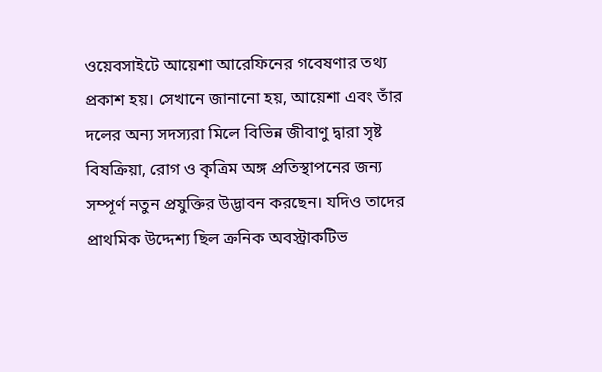ওয়েবসাইটে আয়েশা আরেফিনের গবেষণার তথ্য প্রকাশ হয়। সেখানে জানানো হয়, আয়েশা এবং তাঁর দলের অন্য সদস্যরা মিলে বিভিন্ন জীবাণু দ্বারা সৃষ্ট বিষক্রিয়া, রোগ ও কৃত্রিম অঙ্গ প্রতিস্থাপনের জন্য সম্পূর্ণ নতুন প্রযুক্তির উদ্ভাবন করছেন। যদিও তাদের প্রাথমিক উদ্দেশ্য ছিল ক্রনিক অবস্ট্রাকটিভ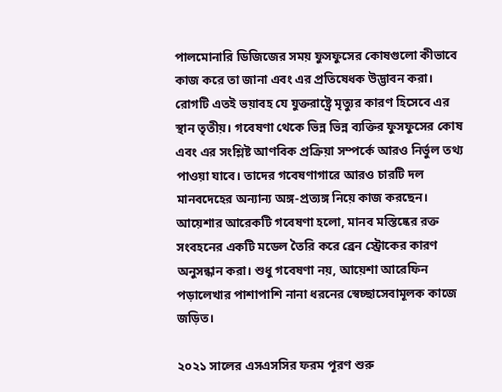পালমোনারি ডিজিজের সময় ফুসফুসের কোষগুলো কীভাবে কাজ করে তা জানা এবং এর প্রতিষেধক উদ্ভাবন করা। রোগটি এতই ভয়াবহ যে যুক্তরাষ্ট্রে মৃত্যুর কারণ হিসেবে এর স্থান তৃতীয়। গবেষণা থেকে ভিন্ন ভিন্ন ব্যক্তির ফুসফুসের কোষ এবং এর সংশ্লিষ্ট আণবিক প্রক্রিয়া সম্পর্কে আরও নির্ভুল তথ্য পাওয়া যাবে। তাদের গবেষণাগারে আরও চারটি দল মানবদেহের অন্যান্য অঙ্গ-প্রত্যঙ্গ নিয়ে কাজ করছেন। আয়েশার আরেকটি গবেষণা হলো, মানব মস্তিষ্কের রক্ত সংবহনের একটি মডেল তৈরি করে ব্রেন স্ট্রোকের কারণ অনুসন্ধান করা। শুধু গবেষণা নয়, আয়েশা আরেফিন পড়ালেখার পাশাপাশি নানা ধরনের স্বেচ্ছাসেবামূলক কাজে জড়িত।

২০২১ সালের এসএসসির ফরম পূরণ শুরু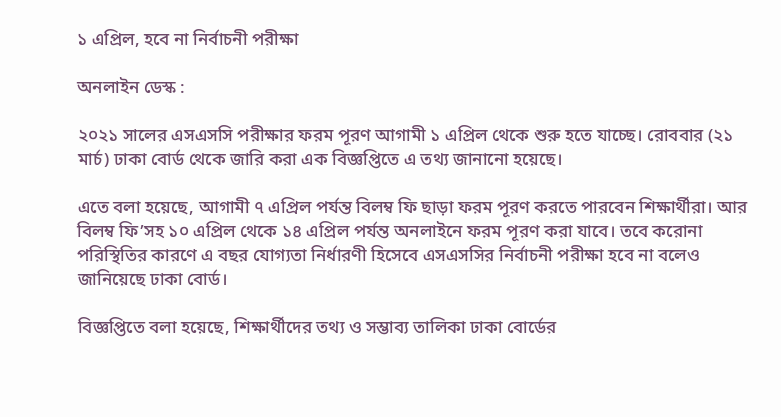১ এপ্রিল, হবে না নির্বাচনী পরীক্ষা

অনলাইন ডেস্ক :

২০২১ সালের এসএসসি পরীক্ষার ফরম পূরণ আগামী ১ এপ্রিল থেকে শুরু হতে যাচ্ছে। রোববার (২১ মার্চ) ঢাকা বোর্ড থেকে জারি করা এক বিজ্ঞপ্তিতে এ তথ্য জানানো হয়েছে।

এতে বলা হয়েছে, আগামী ৭ এপ্রিল পর্যন্ত বিলম্ব ফি ছাড়া ফরম পূরণ করতে পারবেন শিক্ষার্থীরা। আর বিলম্ব ফি’সহ ১০ এপ্রিল থেকে ১৪ এপ্রিল পর্যন্ত অনলাইনে ফরম পূরণ করা যাবে। তবে করোনা পরিস্থিতির কারণে এ বছর যোগ্যতা নির্ধারণী হিসেবে এসএসসির নির্বাচনী পরীক্ষা হবে না বলেও জানিয়েছে ঢাকা বোর্ড।

বিজ্ঞপ্তিতে বলা হয়েছে, শিক্ষার্থীদের তথ্য ও সম্ভাব্য তালিকা ঢাকা বোর্ডের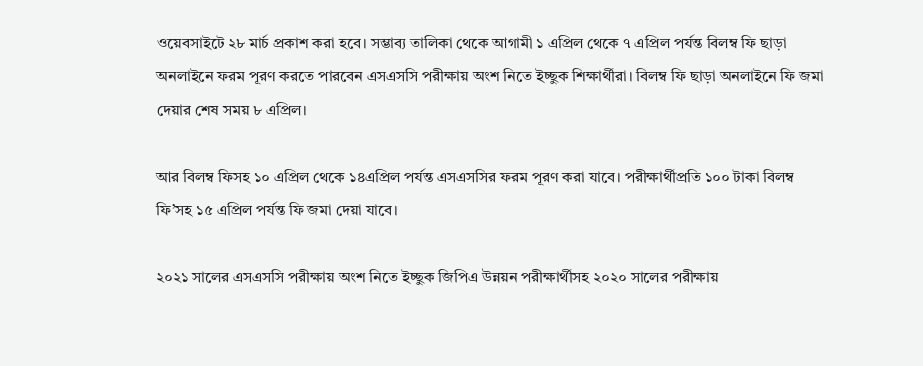ওয়েবসাইটে ২৮ মার্চ প্রকাশ করা হবে। সম্ভাব্য তালিকা থেকে আগামী ১ এপ্রিল থেকে ৭ এপ্রিল পর্যন্ত বিলম্ব ফি ছাড়া অনলাইনে ফরম পূরণ করতে পারবেন এসএসসি পরীক্ষায় অংশ নিতে ইচ্ছুক শিক্ষার্থীরা। বিলম্ব ফি ছাড়া অনলাইনে ফি জমা দেয়ার শেষ সময় ৮ এপ্রিল।

আর বিলম্ব ফিসহ ১০ এপ্রিল থেকে ১৪এপ্রিল পর্যন্ত এসএসসির ফরম পূরণ করা যাবে। পরীক্ষার্থীপ্রতি ১০০ টাকা বিলম্ব ফি’সহ ১৫ এপ্রিল পর্যন্ত ফি জমা দেয়া যাবে।

২০২১ সালের এসএসসি পরীক্ষায় অংশ নিতে ইচ্ছুক জিপিএ উন্নয়ন পরীক্ষার্থীসহ ২০২০ সালের পরীক্ষায়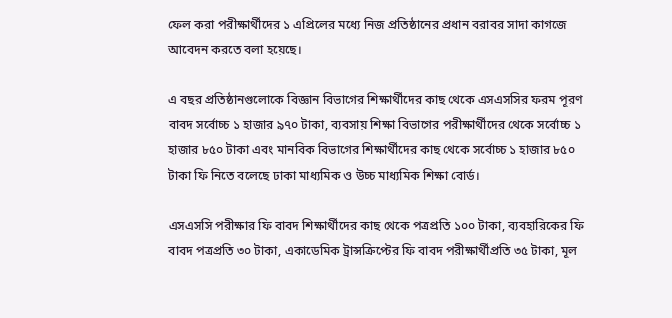ফেল করা পরীক্ষার্থীদের ১ এপ্রিলের মধ্যে নিজ প্রতিষ্ঠানের প্রধান বরাবর সাদা কাগজে আবেদন করতে বলা হয়েছে।

এ বছর প্রতিষ্ঠানগুলোকে বিজ্ঞান বিভাগের শিক্ষার্থীদের কাছ থেকে এসএসসির ফরম পূরণ বাবদ সর্বোচ্চ ১ হাজার ৯৭০ টাকা, ব্যবসায় শিক্ষা বিভাগের পরীক্ষার্থীদের থেকে সর্বোচ্চ ১ হাজার ৮৫০ টাকা এবং মানবিক বিভাগের শিক্ষার্থীদের কাছ থেকে সর্বোচ্চ ১ হাজার ৮৫০ টাকা ফি নিতে বলেছে ঢাকা মাধ্যমিক ও উচ্চ মাধ্যমিক শিক্ষা বোর্ড।

এসএসসি পরীক্ষার ফি বাবদ শিক্ষার্থীদের কাছ থেকে পত্রপ্রতি ১০০ টাকা, ব্যবহারিকের ফি বাবদ পত্রপ্রতি ৩০ টাকা, একাডেমিক ট্রান্সক্রিপ্টের ফি বাবদ পরীক্ষার্থীপ্রতি ৩৫ টাকা, মূল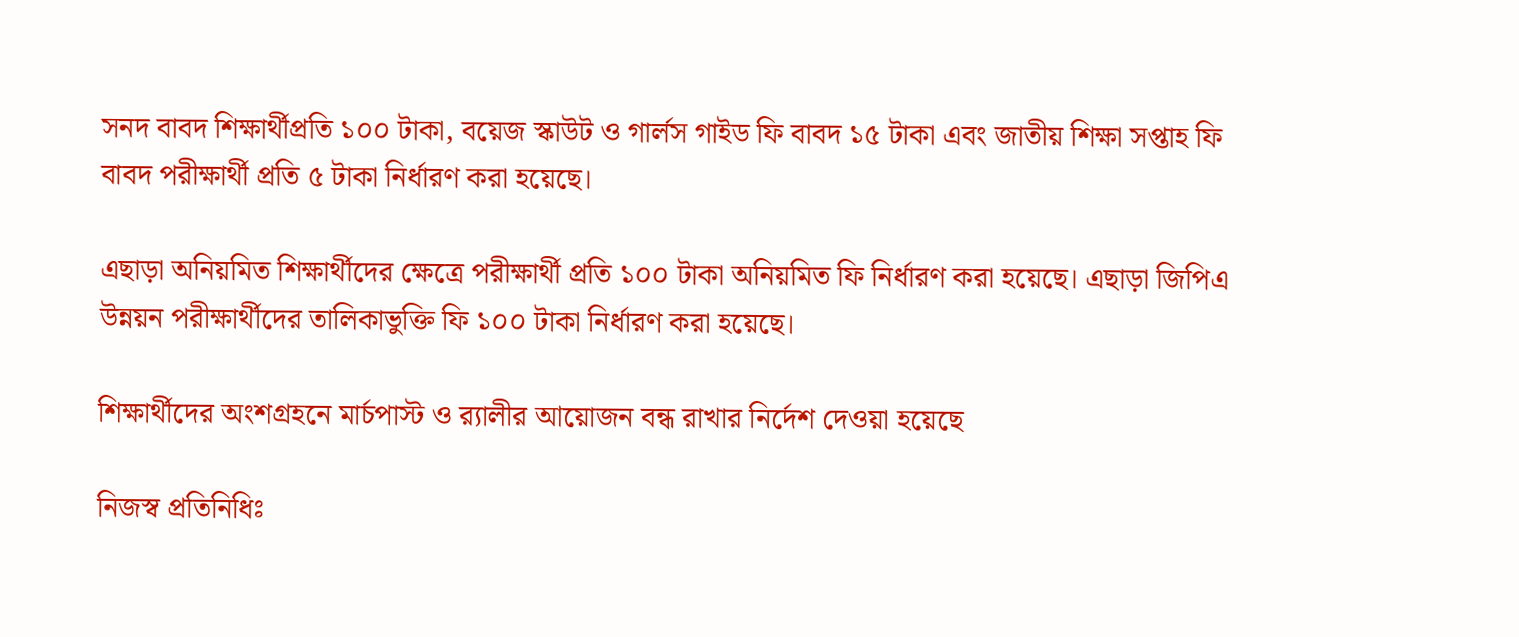সনদ বাবদ শিক্ষার্থীপ্রতি ১০০ টাকা, বয়েজ স্কাউট ও গার্লস গাইড ফি বাবদ ১৫ টাকা এবং জাতীয় শিক্ষা সপ্তাহ ফি বাবদ পরীক্ষার্থী প্রতি ৫ টাকা নির্ধারণ করা হয়েছে।

এছাড়া অনিয়মিত শিক্ষার্থীদের ক্ষেত্রে পরীক্ষার্থী প্রতি ১০০ টাকা অনিয়মিত ফি নির্ধারণ করা হয়েছে। এছাড়া জিপিএ উন্নয়ন পরীক্ষার্থীদের তালিকাভুক্তি ফি ১০০ টাকা নির্ধারণ করা হয়েছে।

শিক্ষার্থীদের অংশগ্রহনে মার্চপাস্ট ও র‍্যালীর আয়োজন বন্ধ রাখার নির্দেশ দেওয়া হয়েছে

নিজস্ব প্রতিনিধিঃ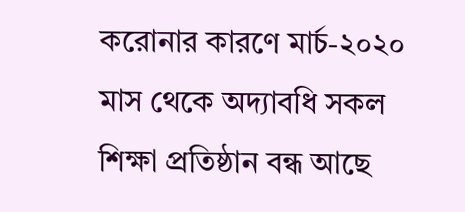করোনার কারণে মার্চ-২০২০ মাস থেকে অদ্যাবধি সকল শিক্ষা প্রতিষ্ঠান বন্ধ আছে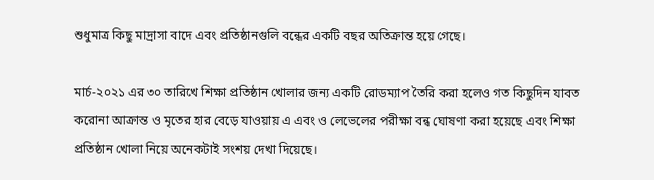শুধুমাত্র কিছু মাদ্রাসা বাদে এবং প্রতিষ্ঠানগুলি বন্ধের একটি বছর অতিক্রান্ত হয়ে গেছে।

মার্চ-২০২১ এর ৩০ তারিখে শিক্ষা প্রতিষ্ঠান খোলার জন্য একটি রোডম্যাপ তৈরি করা হলেও গত কিছুদিন যাবত করোনা আক্রান্ত ও মৃতের হার বেড়ে যাওয়ায় এ এবং ও লেভেলের পরীক্ষা বন্ধ ঘোষণা করা হয়েছে এবং শিক্ষা প্রতিষ্ঠান খোলা নিয়ে অনেকটাই সংশয় দেখা দিয়েছে।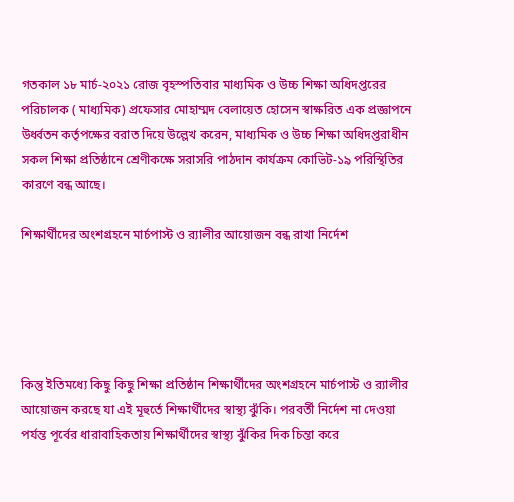গতকাল ১৮ মার্চ-২০২১ রোজ বৃহস্পতিবার মাধ্যমিক ও উচ্চ শিক্ষা অধিদপ্তরের পরিচালক ( মাধ্যমিক) প্রফেসার মোহাম্মদ বেলায়েত হোসেন স্বাক্ষরিত এক প্রজ্ঞাপনে উর্ধ্বতন কর্তৃপক্ষের বরাত দিয়ে উল্লেখ করেন, মাধ্যমিক ও উচ্চ শিক্ষা অধিদপ্তরাধীন সকল শিক্ষা প্রতিষ্ঠানে শ্রেণীকক্ষে সরাসরি পাঠদান কার্যক্রম কোভিট-১৯ পরিস্থিতির কারণে বন্ধ আছে।

শিক্ষার্থীদের অংশগ্রহনে মার্চপাস্ট ও র‍্যালীর আয়োজন বন্ধ রাখা নির্দেশ





কিন্তু ইতিমধ্যে কিছু কিছু শিক্ষা প্রতিষ্ঠান শিক্ষার্থীদের অংশগ্রহনে মার্চপাস্ট ও র‍্যালীর আয়োজন করছে যা এই মূহুর্তে শিক্ষার্থীদের স্বাস্থ্য ঝুঁকি। পরবর্তী নির্দেশ না দেওয়া পর্যন্ত পূর্বের ধারাবাহিকতায় শিক্ষার্থীদের স্বাস্থ্য ঝুঁকির দিক চিন্তা করে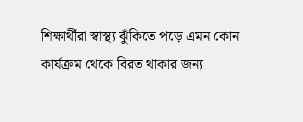শিক্ষার্থীরা স্বাস্থ্য ঝুঁকিতে পড়ে এমন কোন কার্যক্রম থেকে বিরত থাকার জন্য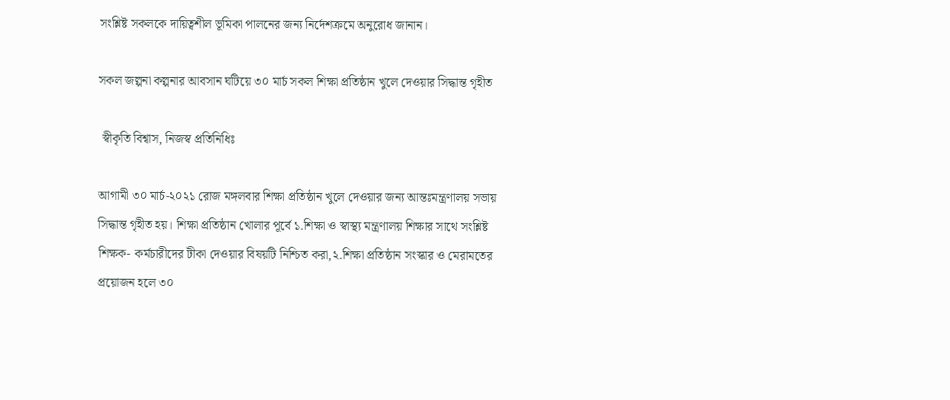সংশ্লিষ্ট সকলকে দায়িত্বশীল ভূমিকা পালনের জন্য নির্দেশক্রমে অনুরোধ জানান।

সকল জল্পনা কল্পনার আবসান ঘটিয়ে ৩০ মার্চ সকল শিক্ষা প্রতিষ্ঠান খুলে দেওয়ার সিদ্ধান্ত গৃহীত

 স্বীকৃতি বিশ্বাস, নিজস্ব প্রতিনিধিঃ

আগামী ৩০ মার্চ-২০২১ রোজ মঙ্গলবার শিক্ষা প্রতিষ্ঠান খুলে দেওয়ার জন্য আন্তঃমন্ত্রণালয় সভায় সিদ্ধান্ত গৃহীত হয়। শিক্ষা প্রতিষ্ঠান খোলার পূর্বে ১.শিক্ষা ও স্বাস্থ্য মন্ত্রণালয় শিক্ষার সাথে সংশ্লিষ্ট শিক্ষক- কর্মচারীদের টীকা দেওয়ার বিষয়টি নিশ্চিত করা,২.শিক্ষা প্রতিষ্ঠান সংস্কার ও মেরামতের প্রয়োজন হলে ৩০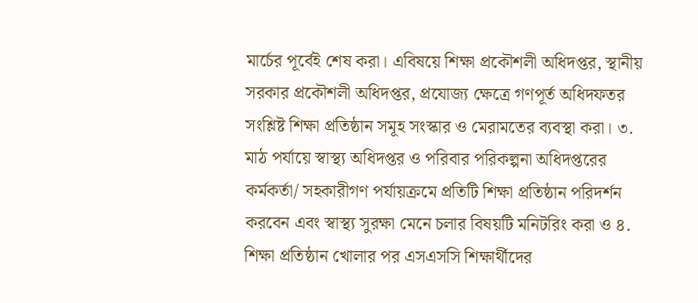মার্চের পূর্বেই শেষ করা। এবিষয়ে শিক্ষা প্রকৌশলী অধিদপ্তর, স্থানীয় সরকার প্রকৌশলী অধিদপ্তর, প্রযোজ্য ক্ষেত্রে গণপূর্ত অধিদফতর সংশ্লিষ্ট শিক্ষা প্রতিষ্ঠান সমূহ সংস্কার ও মেরামতের ব্যবস্থা করা। ৩. মাঠ পর্যায়ে স্বাস্থ্য অধিদপ্তর ও পরিবার পরিকল্পনা অধিদপ্তরের কর্মকর্তা/ সহকারীগণ পর্যায়ক্রমে প্রতিটি শিক্ষা প্রতিষ্ঠান পরিদর্শন করবেন এবং স্বাস্থ্য সুরক্ষা মেনে চলার বিষয়টি মনিটরিং করা ও ৪. শিক্ষা প্রতিষ্ঠান খোলার পর এসএসসি শিক্ষার্থীদের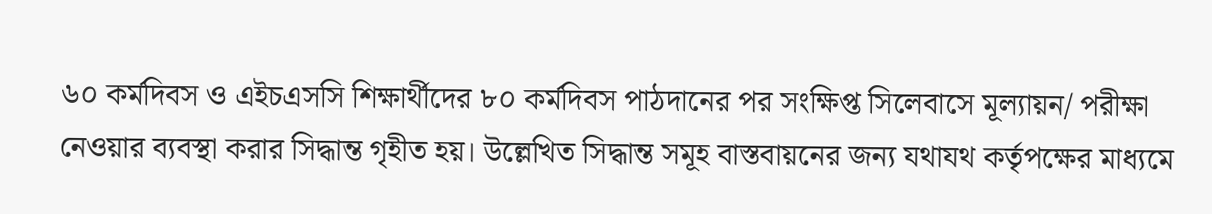৬০ কর্মদিবস ও এইচএসসি শিক্ষার্থীদের ৮০ কর্মদিবস পাঠদানের পর সংক্ষিপ্ত সিলেবাসে মূল্যায়ন/ পরীক্ষা নেওয়ার ব্যবস্থা করার সিদ্ধান্ত গৃহীত হয়। উল্লেখিত সিদ্ধান্ত সমূহ বাস্তবায়নের জন্য যথাযথ কর্তৃপক্ষের মাধ্যমে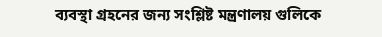ব্যবস্থা গ্রহনের জন্য সংশ্লিষ্ট মন্ত্রণালয় গুলিকে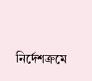নির্দেশক্রমে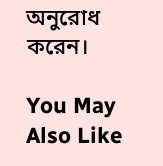অনুরোধ করেন।

You May Also Like